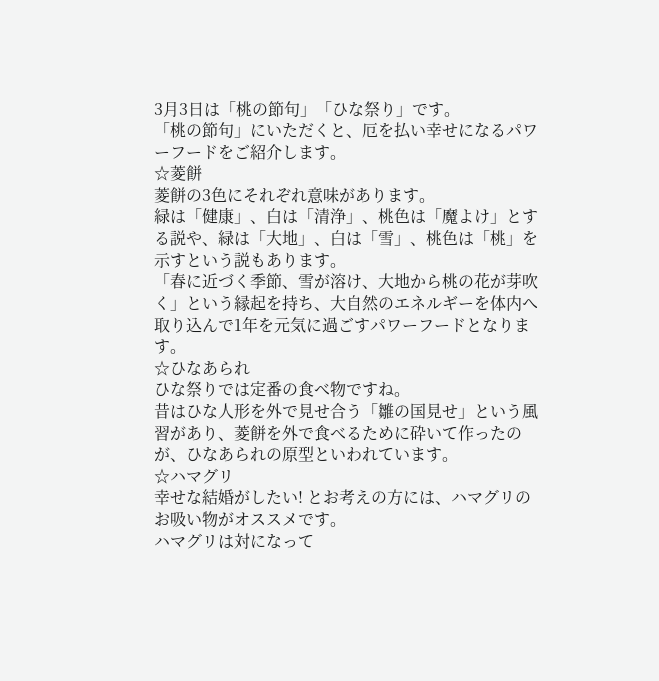3月3日は「桃の節句」「ひな祭り」です。
「桃の節句」にいただくと、厄を払い幸せになるパワーフードをご紹介します。
☆菱餅
菱餅の3色にそれぞれ意味があります。
緑は「健康」、白は「清浄」、桃色は「魔よけ」とする説や、緑は「大地」、白は「雪」、桃色は「桃」を示すという説もあります。
「春に近づく季節、雪が溶け、大地から桃の花が芽吹く」という縁起を持ち、大自然のエネルギーを体内へ取り込んで1年を元気に過ごすパワーフードとなります。
☆ひなあられ
ひな祭りでは定番の食べ物ですね。
昔はひな人形を外で見せ合う「雛の国見せ」という風習があり、菱餅を外で食べるために砕いて作ったのが、ひなあられの原型といわれています。
☆ハマグリ
幸せな結婚がしたい! とお考えの方には、ハマグリのお吸い物がオススメです。
ハマグリは対になって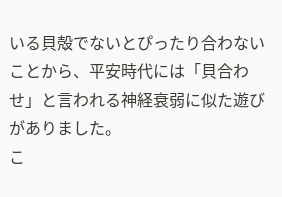いる貝殻でないとぴったり合わないことから、平安時代には「貝合わせ」と言われる神経衰弱に似た遊びがありました。
こ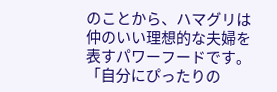のことから、ハマグリは仲のいい理想的な夫婦を表すパワーフードです。
「自分にぴったりの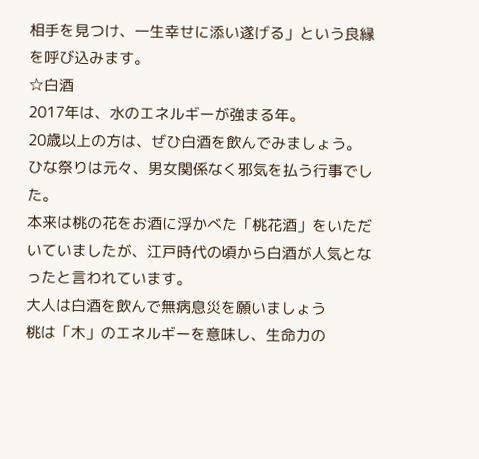相手を見つけ、一生幸せに添い遂げる」という良縁を呼び込みます。
☆白酒
2017年は、水のエネルギーが強まる年。
20歳以上の方は、ぜひ白酒を飲んでみましょう。
ひな祭りは元々、男女関係なく邪気を払う行事でした。
本来は桃の花をお酒に浮かべた「桃花酒」をいただいていましたが、江戸時代の頃から白酒が人気となったと言われています。
大人は白酒を飲んで無病息災を願いましょう
桃は「木」のエネルギーを意味し、生命力の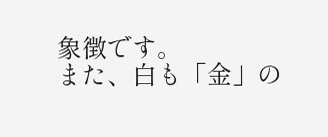象徴です。
また、白も「金」の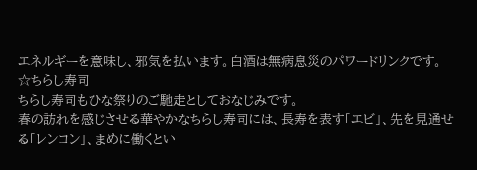エネルギーを意味し、邪気を払います。白酒は無病息災のパワードリンクです。
☆ちらし寿司
ちらし寿司もひな祭りのご馳走としておなじみです。
春の訪れを感じさせる華やかなちらし寿司には、長寿を表す「エビ」、先を見通せる「レンコン」、まめに働くとい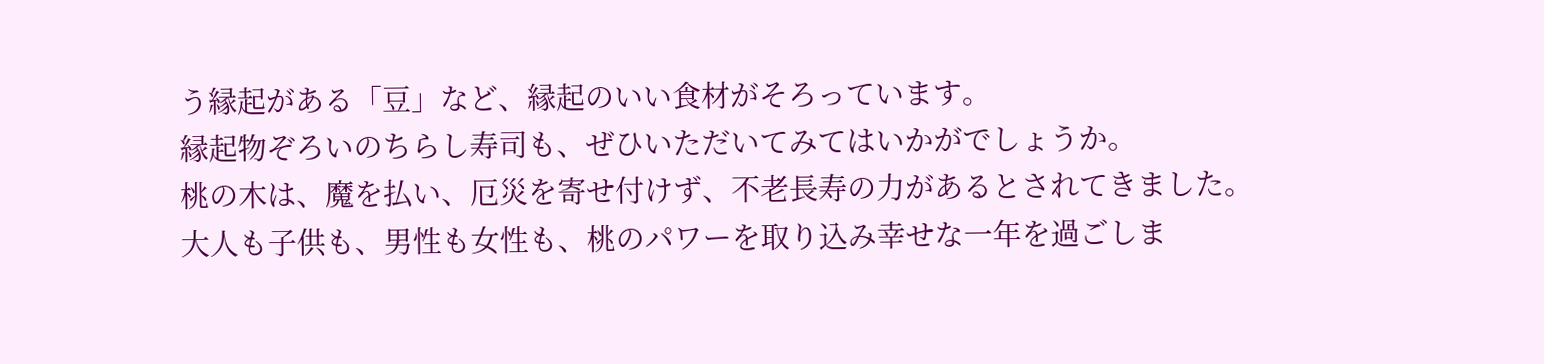う縁起がある「豆」など、縁起のいい食材がそろっています。
縁起物ぞろいのちらし寿司も、ぜひいただいてみてはいかがでしょうか。
桃の木は、魔を払い、厄災を寄せ付けず、不老長寿の力があるとされてきました。
大人も子供も、男性も女性も、桃のパワーを取り込み幸せな一年を過ごしま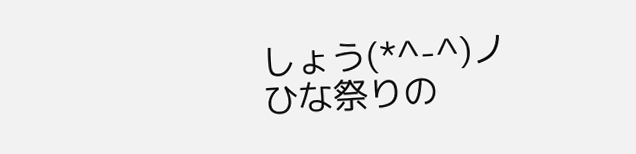しょう(*^-^)ノ
ひな祭りの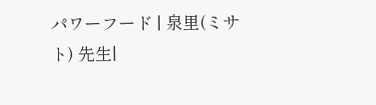パワーフード | 泉里(ミサト) 先生|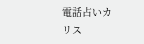電話占いカリス